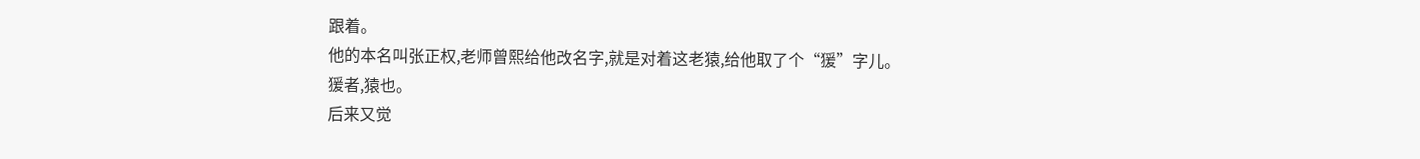跟着。
他的本名叫张正权,老师曾熙给他改名字,就是对着这老猿,给他取了个“猨”字儿。
猨者,猿也。
后来又觉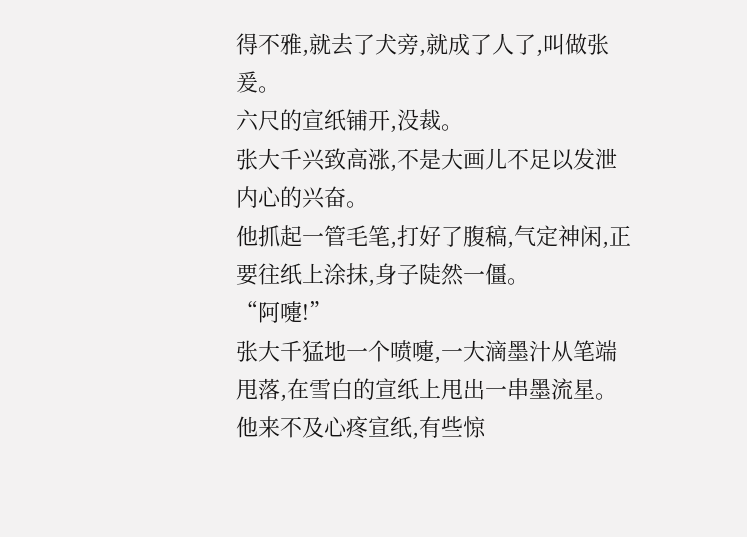得不雅,就去了犬旁,就成了人了,叫做张爰。
六尺的宣纸铺开,没裁。
张大千兴致高涨,不是大画儿不足以发泄内心的兴奋。
他抓起一管毛笔,打好了腹稿,气定神闲,正要往纸上涂抹,身子陡然一僵。
“阿嚏!”
张大千猛地一个喷嚏,一大滴墨汁从笔端甩落,在雪白的宣纸上甩出一串墨流星。
他来不及心疼宣纸,有些惊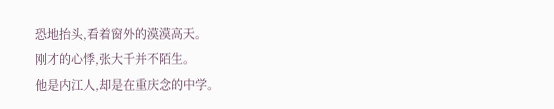恐地抬头,看着窗外的漠漠高天。
刚才的心悸,张大千并不陌生。
他是内江人,却是在重庆念的中学。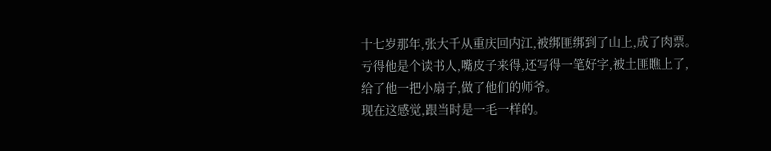十七岁那年,张大千从重庆回内江,被绑匪绑到了山上,成了肉票。
亏得他是个读书人,嘴皮子来得,还写得一笔好字,被土匪瞧上了,给了他一把小扇子,做了他们的师爷。
现在这感觉,跟当时是一毛一样的。